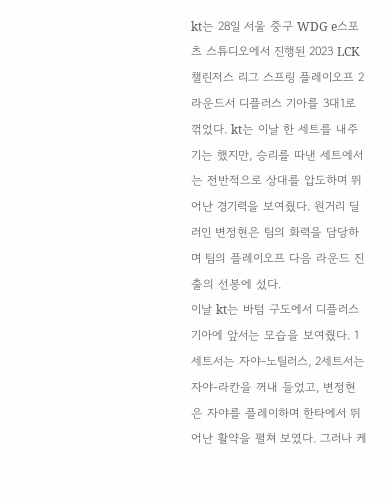kt는 28일 서울 중구 WDG e스포츠 스튜디오에서 진행된 2023 LCK 챌린저스 리그 스프링 플레이오프 2라운드서 디플러스 기아를 3대1로 꺾었다. kt는 이날 한 세트를 내주기는 했지만, 승리를 따낸 세트에서는 전반적으로 상대를 압도하며 뛰어난 경기력을 보여줬다. 원거리 딜러인 변정현은 팀의 화력을 담당하며 팀의 플레이오프 다음 라운드 진출의 선봉에 섰다.
이날 kt는 바텀 구도에서 디플러스 기아에 앞서는 모습을 보여줬다. 1세트서는 자야-노틸러스, 2세트서는 자야-라칸을 꺼내 들었고, 변정현은 자야를 플레이하며 한타에서 뛰어난 활약을 펼쳐 보였다. 그러나 케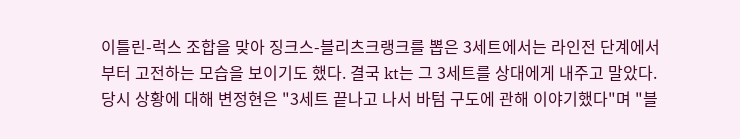이틀린-럭스 조합을 맞아 징크스-블리츠크랭크를 뽑은 3세트에서는 라인전 단계에서부터 고전하는 모습을 보이기도 했다. 결국 kt는 그 3세트를 상대에게 내주고 말았다.
당시 상황에 대해 변정현은 "3세트 끝나고 나서 바텀 구도에 관해 이야기했다"며 "블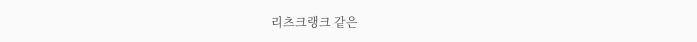리츠크랭크 같은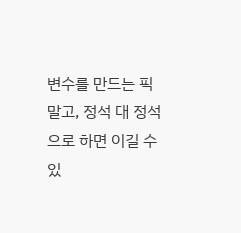변수를 만드는 픽 말고, 정석 대 정석으로 하면 이길 수 있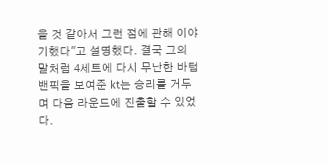을 것 같아서 그런 점에 관해 이야기했다"고 설명했다. 결국 그의 말처럼 4세트에 다시 무난한 바텀 밴픽을 보여준 kt는 승리를 거두며 다음 라운드에 진출할 수 있었다.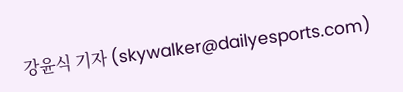강윤식 기자 (skywalker@dailyesports.com)